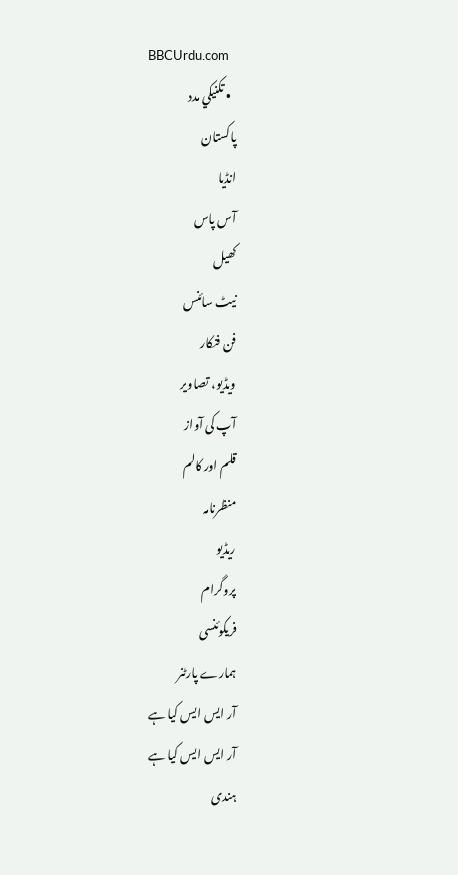BBCUrdu.com
  • تکنيکي مدد
پاکستان
انڈیا
آس پاس
کھیل
نیٹ سائنس
فن فنکار
ویڈیو، تصاویر
آپ کی آواز
قلم اور کالم
منظرنامہ
ریڈیو
پروگرام
فریکوئنسی
ہمارے پارٹنر
آر ایس ایس کیا ہے
آر ایس ایس کیا ہے
ہندی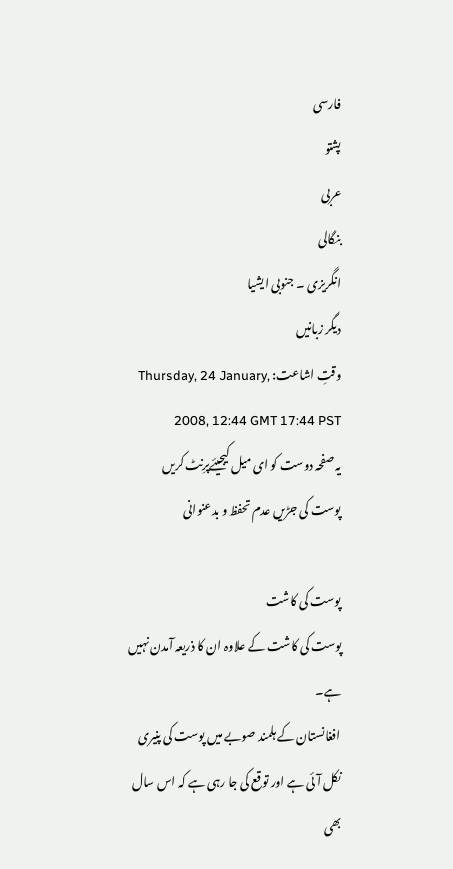فارسی
پشتو
عربی
بنگالی
انگریزی ۔ جنوبی ایشیا
دیگر زبانیں
وقتِ اشاعت: Thursday, 24 January, 2008, 12:44 GMT 17:44 PST
یہ صفحہ دوست کو ای میل کیجیئےپرِنٹ کریں
پوست کی جڑیں عدم تحفظ و بدعنوانی

پوست کی کاشت
پوست کی کاشت کے علاوہ ان کا ذریعہ آمدن نہیں ہے۔
افغانستان کے ہلمند صوبے میں پوست کی پنیری نکل آئی ہے اور توقع کی جا رہی ہے کہ اس سال بھی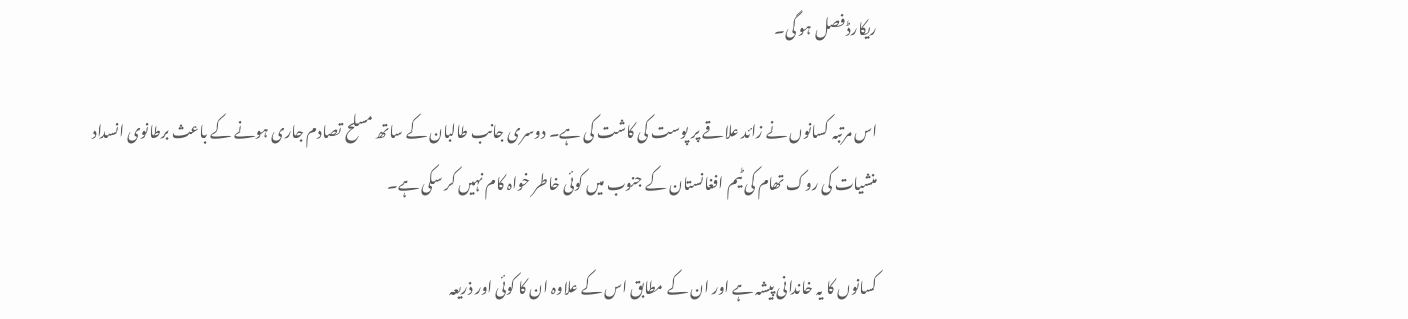ریکارڈ فصل ہو گی۔

اس مرتبہ کسانوں نے زائد علاقے پر پوست کی کاشت کی ہے۔ دوسری جانب طالبان کے ساتھ مسلح تصادم جاری ہونے کے باعث برطانوی انسداد منشیات کی روک تھام کی ٹیم افغانستان کے جنوب میں کوئی خاطر خواہ کام نہیں کر سکی ہے۔

کسانوں کا یہ خاندانی پیشہ ہے اور ان کے مطابق اس کے علاوہ ان کا کوئی اور ذریعہ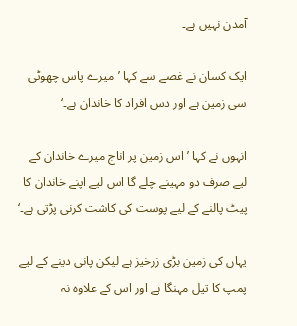آمدن نہیں ہے۔

ایک کسان نے غصے سے کہا ’میرے پاس چھوٹی سی زمین ہے اور دس افراد کا خاندان ہے۔‘

انہوں نے کہا ’اس زمین پر اناج میرے خاندان کے لیے صرف دو مہینے چلے گا اس لیے اپنے خاندان کا پیٹ پالنے کے لیے پوست کی کاشت کرنی پڑتی ہے۔‘

یہاں کی زمین بڑی زرخیز ہے لیکن پانی دینے کے لیے پمپ کا تیل مہنگا ہے اور اس کے علاوہ نہ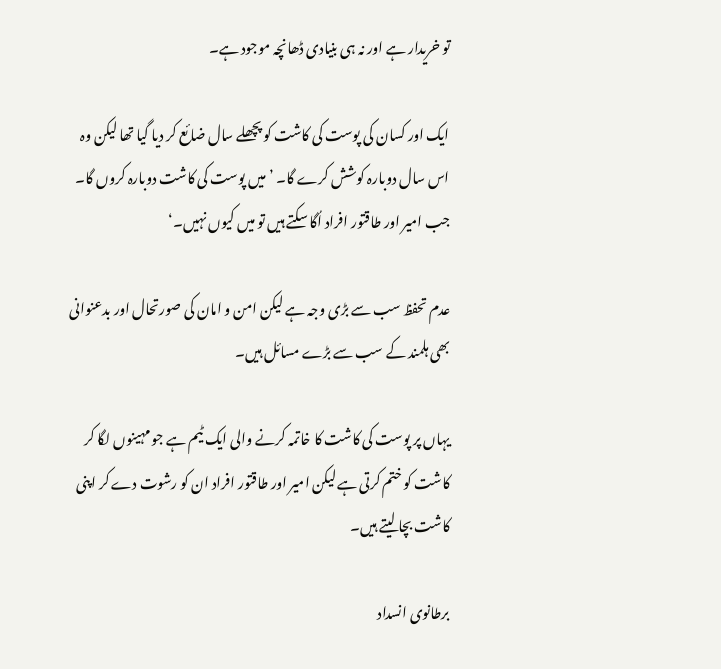تو خریدار ہے اور نہ ہی بنیادی ڈھانچہ موجود ہے۔

ایک اور کسان کی پوست کی کاشت کو پچھلے سال ضائع کر دیا گیا تھا لیکن وہ اس سال دوبارہ کوشش کرے گا۔ ’میں پوست کی کاشت دوبارہ کروں گا۔ جب امیر اور طاقتور افراد اُگا سکتے ہیں تو میں کیوں نہیں۔‘

عدم تحفظ سب سے بڑی وجہ ہے لیکن امن و امان کی صورتحال اور بدعنوانی بھی ہلمند کے سب سے بڑے مسائل ہیں۔

یہاں پر پوست کی کاشت کا خاتمہ کرنے والی ایک ٹیم ہے جو مہینوں لگا کر کاشت کو ختم کرتی ہے لیکن امیر اور طاقتور افراد ان کو رشوت دے کر اپنی کاشت بچا لیتے ہیں۔

برطانوی انسداد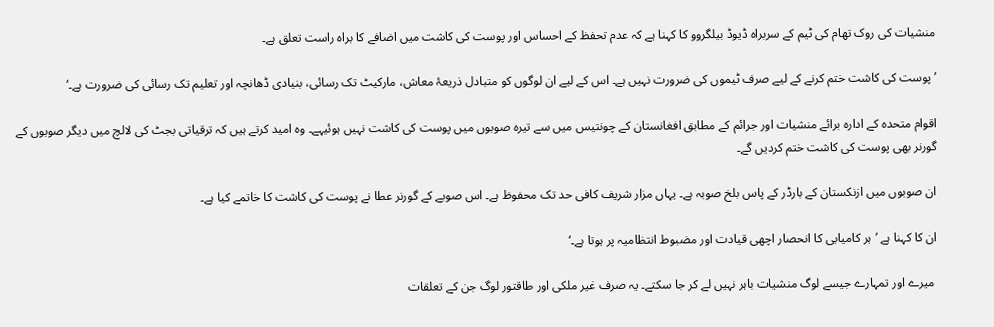منشیات کی روک تھام کی ٹیم کے سربراہ ڈیوڈ بیلگروو کا کہنا ہے کہ عدم تحفظ کے احساس اور پوست کی کاشت میں اضافے کا براہ راست تعلق ہے۔

’پوست کی کاشت ختم کرنے کے لیے صرف ٹیموں کی ضرورت نہیں ہے۔ اس کے لیے ان لوگوں کو متبادل ذریعۂ معاش، مارکیٹ تک رسائی، بنیادی ڈھانچہ اور تعلیم تک رسائی کی ضرورت ہے۔‘

اقوام متحدہ کے ادارہ برائے منشیات اور جرائم کے مطابق افغانستان کے چونتیس میں سے تیرہ صوبوں میں پوست کی کاشت نہیں ہوئیہے۔ وہ امید کرتے ہیں کہ ترقیاتی بجٹ کی لالچ میں دیگر صوبوں کے گورنر بھی پوست کی کاشت ختم کردیں گے۔

ان صوبوں میں ازنکستان کے بارڈر کے پاس بلخ صوبہ ہے۔ یہاں مزار شریف کافی حد تک محفوظ ہے۔ اس صوبے کے گورنر عطا نے پوست کی کاشت کا خاتمے کیا ہے۔

ان کا کہنا ہے ’ہر کامیابی کا انحصار اچھی قیادت اور مضبوط انتظامیہ پر ہوتا ہے۔‘

 میرے اور تمہارے جیسے لوگ منشیات باہر نہیں لے کر جا سکتے۔ یہ صرف غیر ملکی اور طاقتور لوگ جن کے تعلقات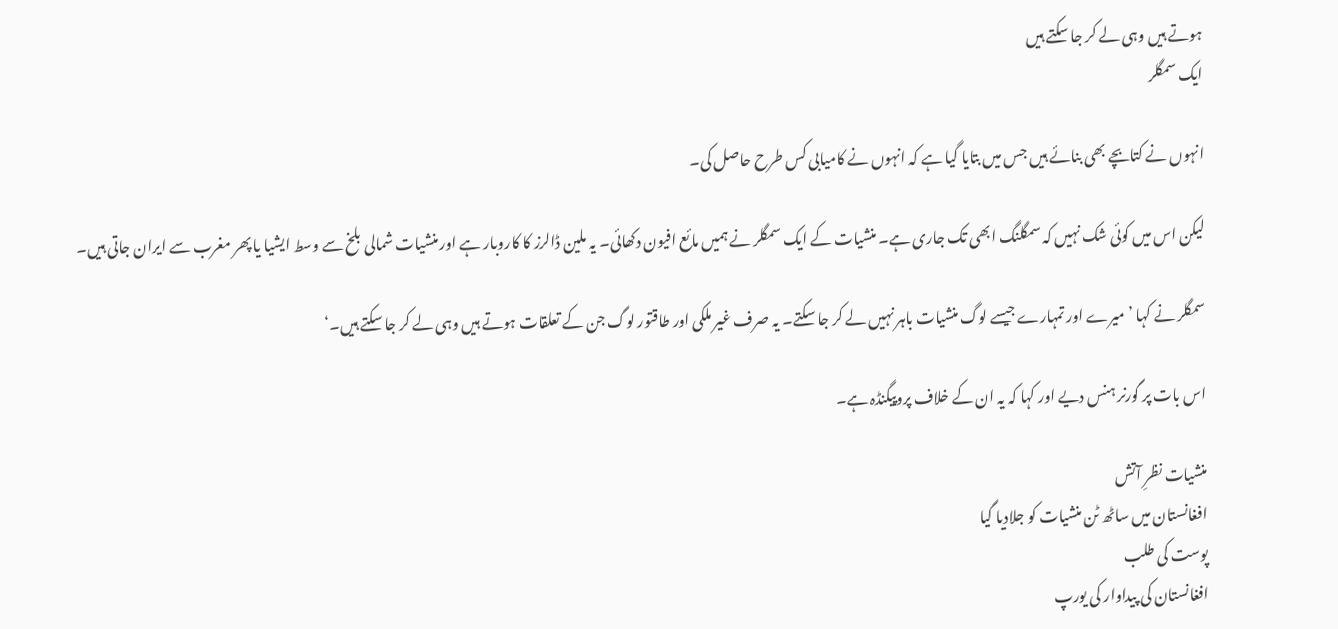ہوتے ہیں وہی لے کر جا سکتے ہیں
ایک سمگلر

انہوں نے کتابچے بھی بنائے ہیں جس میں بتایا گیا ہے کہ انہوں نے کامیابی کس طرح حاصل کی۔

لیکن اس میں کوئی شک نہیں کہ سمگلنگ ابھی تک جاری ہے۔ منشیات کے ایک سمگلر نے ہمیں مائع افیون دکھائی۔ یہ ملین ڈالرز کا کاروبار ہے اور منشیات شمالی بلخ سے وسط ایشیا یا پھر مغرب سے ایران جاتی ہیں۔

سمگلر نے کہا ’میرے اور تمہارے جیسے لوگ منشیات باہر نہیں لے کر جا سکتے۔ یہ صرف غیر ملکی اور طاقتور لوگ جن کے تعلقات ہوتے ہیں وہی لے کر جا سکتے ہیں۔‘

اس بات پر گورنر ہنس دیے اور کہا کہ یہ ان کے خلاف پروپیگنڈہ ہے۔

منشیات نظرِ آتش
افغانستان میں ساٹھ ٹن منشیات کو جلادیا گیا
پوست کی طلب
افغانستان کی پیداوار کی یورپ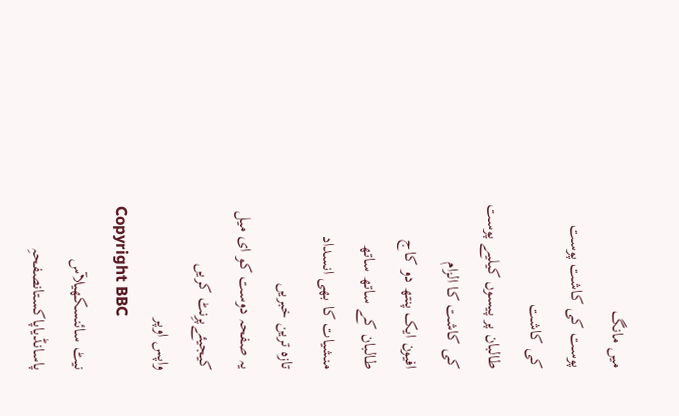میں مانگ
پوست کی کاشت پوست کی کاشت
طالبان پر پیسوں کیلیے پوست کی کاشت کا الزام
افیون ایک پنتھ دو کاج
طالبان کے ساتھ ساتھ منشیات کا بھی انسداد
تازہ ترین خبریں
یہ صفحہ دوست کو ای میل کیجیئےپرِنٹ کریں
واپس اوپر
Copyright BBC
نیٹ سائنسکھیلآس پاسانڈیاپاکستانصفحہِ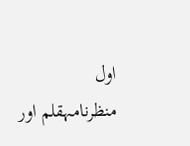اول
منظرنامہقلم اور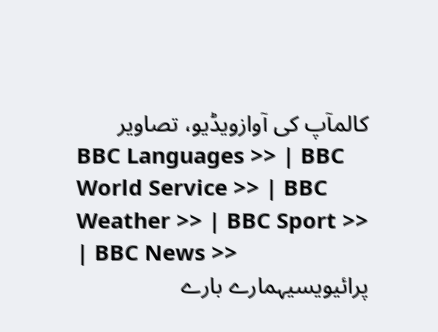کالمآپ کی آوازویڈیو، تصاویر
BBC Languages >> | BBC World Service >> | BBC Weather >> | BBC Sport >> | BBC News >>
پرائیویسیہمارے بارے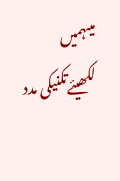میںہمیں لکھیئےتکنیکی مدد